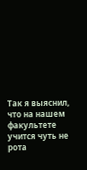Так я выяснил, что на нашем факультете учится чуть не рота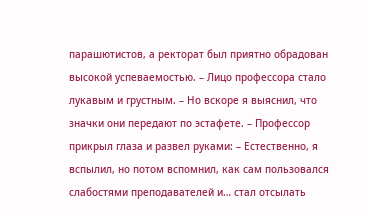парашютистов, а ректорат был приятно обрадован высокой успеваемостью. – Лицо профессора стало лукавым и грустным. – Но вскоре я выяснил, что значки они передают по эстафете. – Профессор прикрыл глаза и развел руками: – Естественно, я вспылил, но потом вспомнил, как сам пользовался слабостями преподавателей и… стал отсылать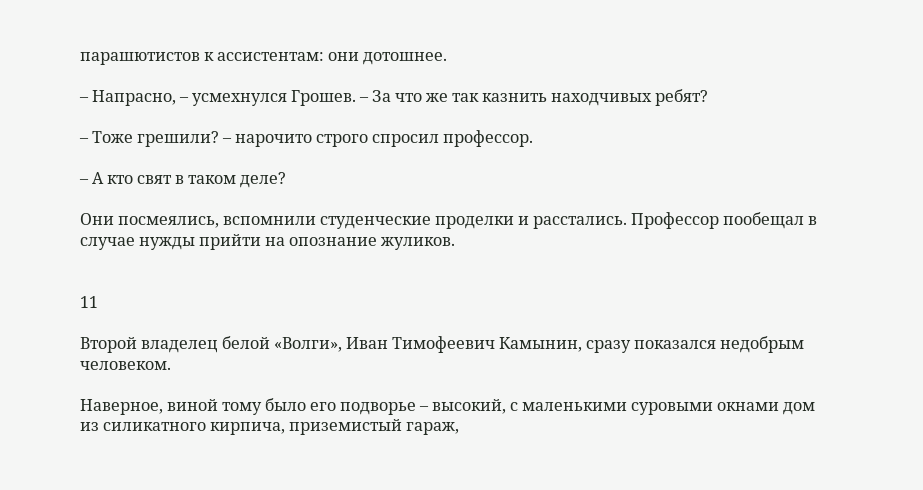парашютистов к ассистентам: они дотошнее.

– Напрасно, – усмехнулся Грошев. – За что же так казнить находчивых ребят?

– Тоже грешили? – нарочито строго спросил профессор.

– А кто свят в таком деле?

Они посмеялись, вспомнили студенческие проделки и расстались. Профессор пообещал в случае нужды прийти на опознание жуликов.


11

Второй владелец белой «Волги», Иван Тимофеевич Камынин, сразу показался недобрым человеком.

Наверное, виной тому было его подворье – высокий, с маленькими суровыми окнами дом из силикатного кирпича, приземистый гараж,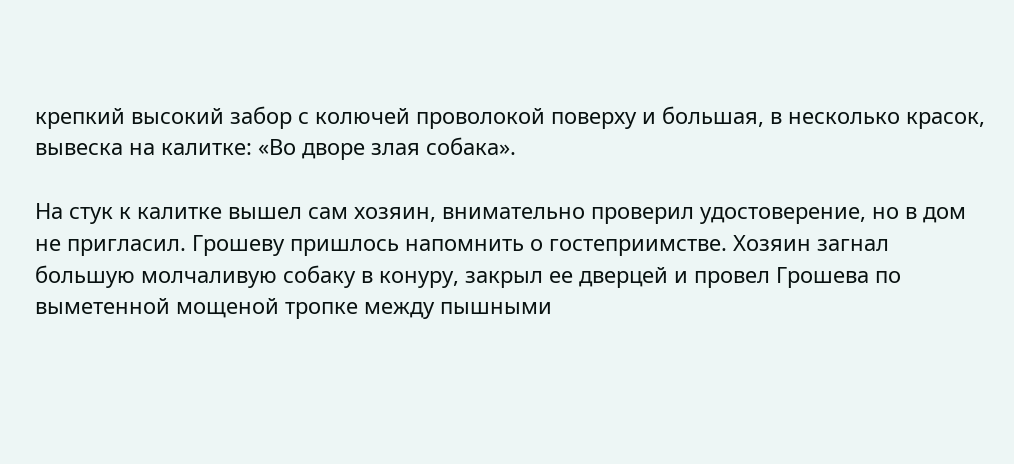крепкий высокий забор с колючей проволокой поверху и большая, в несколько красок, вывеска на калитке: «Во дворе злая собака».

На стук к калитке вышел сам хозяин, внимательно проверил удостоверение, но в дом не пригласил. Грошеву пришлось напомнить о гостеприимстве. Хозяин загнал большую молчаливую собаку в конуру, закрыл ее дверцей и провел Грошева по выметенной мощеной тропке между пышными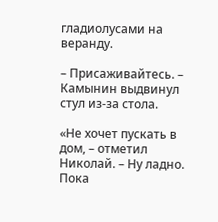гладиолусами на веранду.

– Присаживайтесь. – Камынин выдвинул стул из-за стола.

«Не хочет пускать в дом, – отметил Николай. – Ну ладно. Пока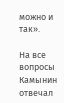можно и так».

На все вопросы Камынин отвечал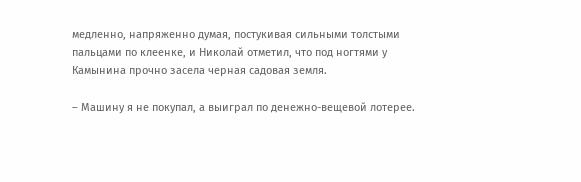медленно, напряженно думая, постукивая сильными толстыми пальцами по клеенке, и Николай отметил, что под ногтями у Камынина прочно засела черная садовая земля.

– Машину я не покупал, а выиграл по денежно-вещевой лотерее.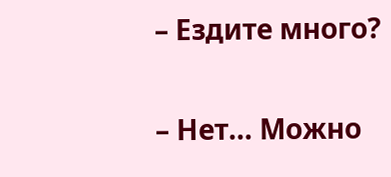– Ездите много?

– Нет… Можно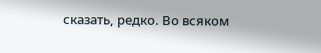сказать, редко. Во всяком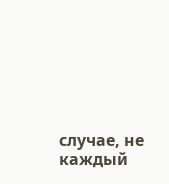случае, не каждый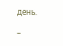день.

–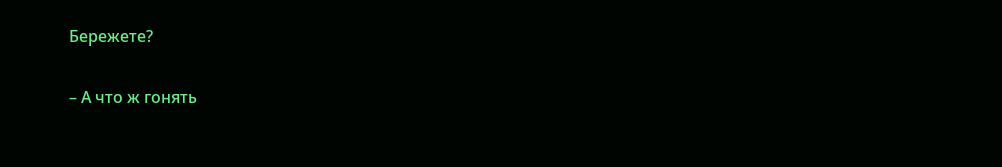Бережете?

– А что ж гонять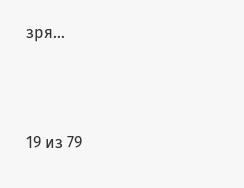зря…



19 из 79